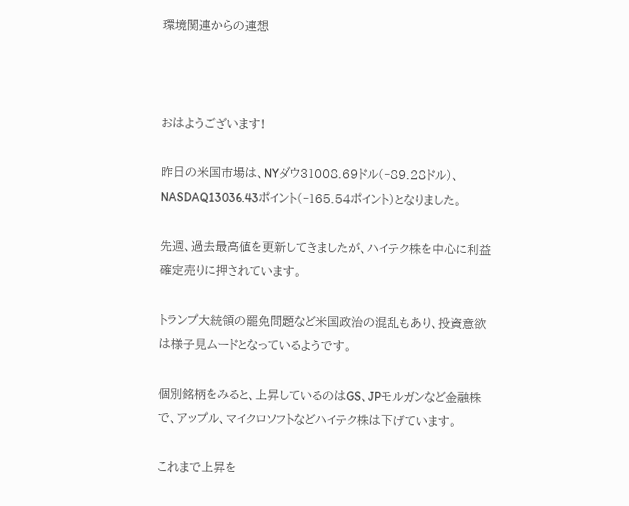環境関連からの連想



おはようございます!

昨日の米国市場は、NYダウ31008.69ドル(‐89.28ドル)、NASDAQ13036.43ポイント(‐165.54ポイント)となりました。

先週、過去最高値を更新してきましたが、ハイテク株を中心に利益確定売りに押されています。

トランプ大統領の罷免問題など米国政治の混乱もあり、投資意欲は様子見ムードとなっているようです。

個別銘柄をみると、上昇しているのはGS、JPモルガンなど金融株で、アップル、マイクロソフトなどハイテク株は下げています。

これまで上昇を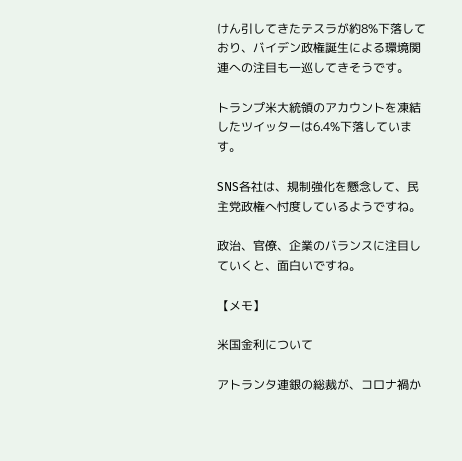けん引してきたテスラが約8%下落しており、バイデン政権誕生による環境関連への注目も一巡してきそうです。

トランプ米大統領のアカウントを凍結したツイッターは6.4%下落しています。

SNS各社は、規制強化を懸念して、民主党政権へ忖度しているようですね。

政治、官僚、企業のバランスに注目していくと、面白いですね。

【メモ】

米国金利について

アトランタ連銀の総裁が、コロナ禍か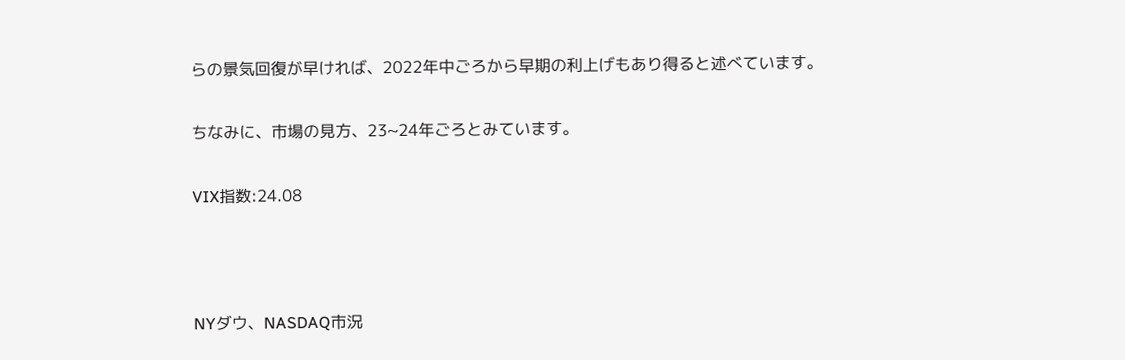らの景気回復が早ければ、2022年中ごろから早期の利上げもあり得ると述べています。

ちなみに、市場の見方、23~24年ごろとみています。

VIX指数:24.08



NYダウ、NASDAQ市況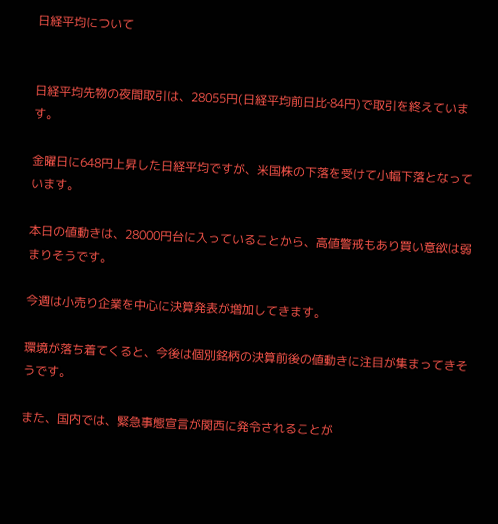日経平均について


日経平均先物の夜間取引は、28055円(日経平均前日比‐84円)で取引を終えています。

金曜日に648円上昇した日経平均ですが、米国株の下落を受けて小幅下落となっています。

本日の値動きは、28000円台に入っていることから、高値警戒もあり買い意欲は弱まりそうです。

今週は小売り企業を中心に決算発表が増加してきます。

環境が落ち着てくると、今後は個別銘柄の決算前後の値動きに注目が集まってきそうです。

また、国内では、緊急事態宣言が関西に発令されることが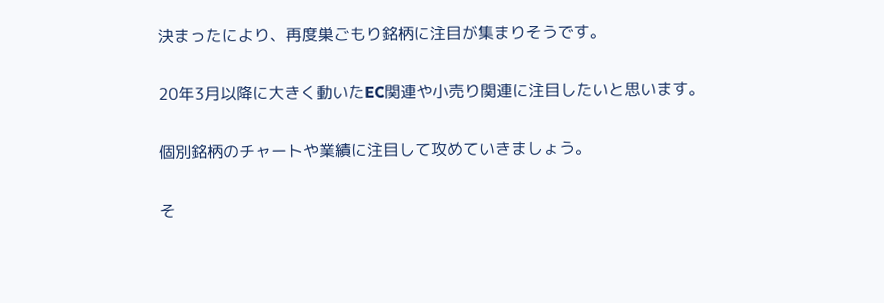決まったにより、再度巣ごもり銘柄に注目が集まりそうです。

20年3月以降に大きく動いたEC関連や小売り関連に注目したいと思います。

個別銘柄のチャートや業績に注目して攻めていきましょう。

そ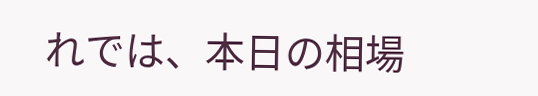れでは、本日の相場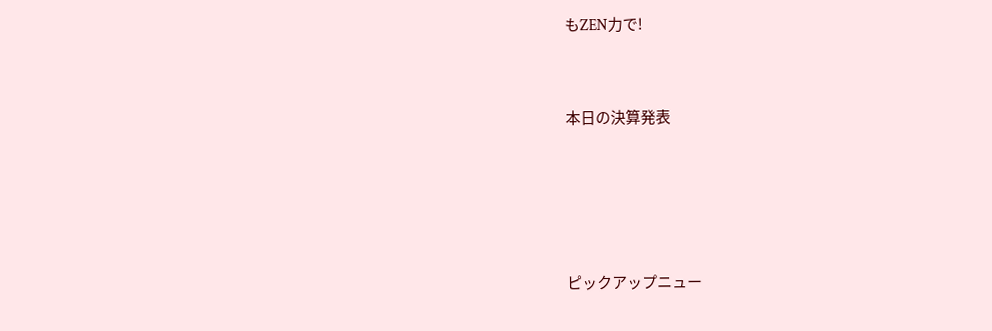もZEN力で!



本日の決算発表






ピックアップニュー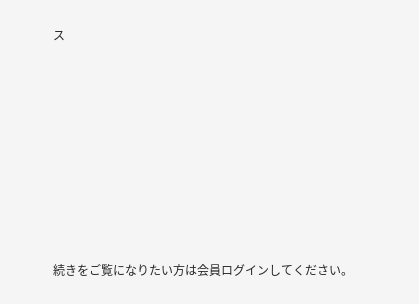ス











続きをご覧になりたい方は会員ログインしてください。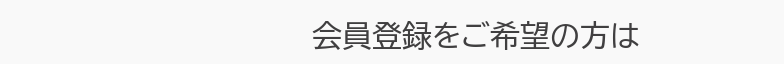会員登録をご希望の方は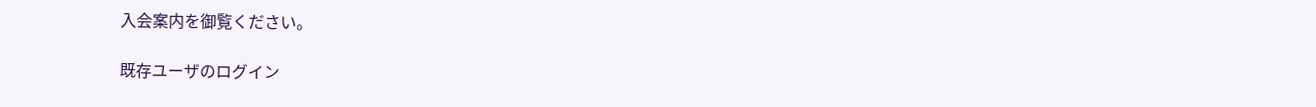入会案内を御覧ください。

既存ユーザのログイン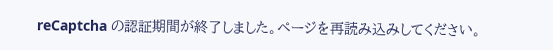reCaptcha の認証期間が終了しました。ページを再読み込みしてください。